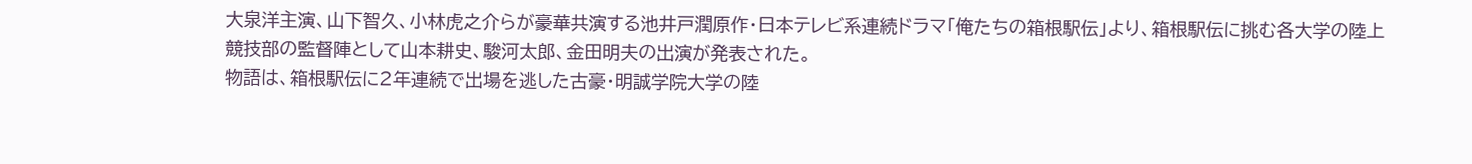大泉洋主演、山下智久、小林虎之介らが豪華共演する池井戸潤原作・日本テレビ系連続ドラマ「俺たちの箱根駅伝」より、箱根駅伝に挑む各大学の陸上競技部の監督陣として山本耕史、駿河太郎、金田明夫の出演が発表された。
物語は、箱根駅伝に2年連続で出場を逃した古豪・明誠学院大学の陸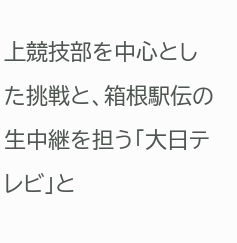上競技部を中心とした挑戦と、箱根駅伝の生中継を担う「大日テレビ」と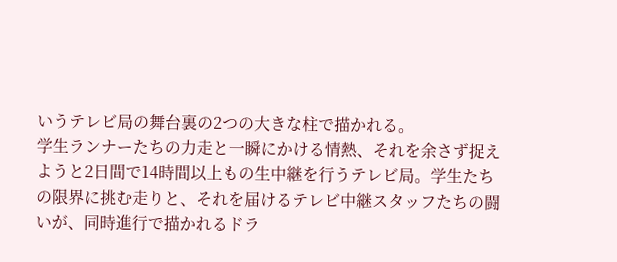いうテレビ局の舞台裏の2つの大きな柱で描かれる。
学生ランナーたちの力走と一瞬にかける情熱、それを余さず捉えようと2日間で14時間以上もの生中継を行うテレビ局。学生たちの限界に挑む走りと、それを届けるテレビ中継スタッフたちの闘いが、同時進行で描かれるドラ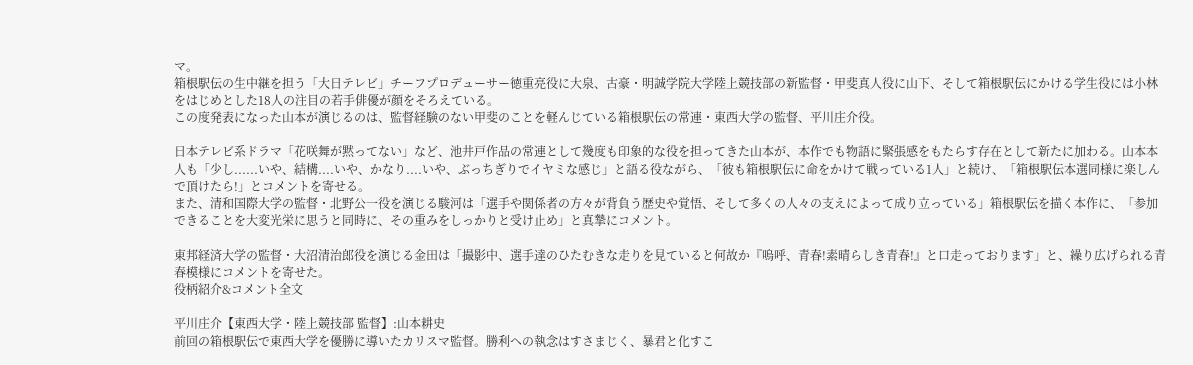マ。
箱根駅伝の生中継を担う「大日テレビ」チーフプロデューサー徳重亮役に大泉、古豪・明誠学院大学陸上競技部の新監督・甲斐真人役に山下、そして箱根駅伝にかける学生役には小林をはじめとした18人の注目の若手俳優が顔をそろえている。
この度発表になった山本が演じるのは、監督経験のない甲斐のことを軽んじている箱根駅伝の常連・東西大学の監督、平川庄介役。

日本テレビ系ドラマ「花咲舞が黙ってない」など、池井戸作品の常連として幾度も印象的な役を担ってきた山本が、本作でも物語に緊張感をもたらす存在として新たに加わる。山本本人も「少し......いや、結構....いや、かなり....いや、ぶっちぎりでイヤミな感じ」と語る役ながら、「彼も箱根駅伝に命をかけて戦っている1人」と続け、「箱根駅伝本選同様に楽しんで頂けたら!」とコメントを寄せる。
また、清和国際大学の監督・北野公一役を演じる駿河は「選手や関係者の方々が背負う歴史や覚悟、そして多くの人々の支えによって成り立っている」箱根駅伝を描く本作に、「参加できることを大変光栄に思うと同時に、その重みをしっかりと受け止め」と真摯にコメント。

東邦経済大学の監督・大沼清治郎役を演じる金田は「撮影中、選手達のひたむきな走りを見ていると何故か『嗚呼、青春!素晴らしき青春!』と口走っております」と、繰り広げられる青春模様にコメントを寄せた。
役柄紹介&コメント全文

平川庄介【東西大学・陸上競技部 監督】:山本耕史
前回の箱根駅伝で東西大学を優勝に導いたカリスマ監督。勝利への執念はすさまじく、暴君と化すこ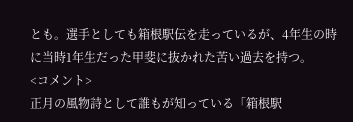とも。選手としても箱根駅伝を走っているが、4年生の時に当時1年生だった甲斐に抜かれた苦い過去を持つ。
<コメント>
正月の風物詩として誰もが知っている「箱根駅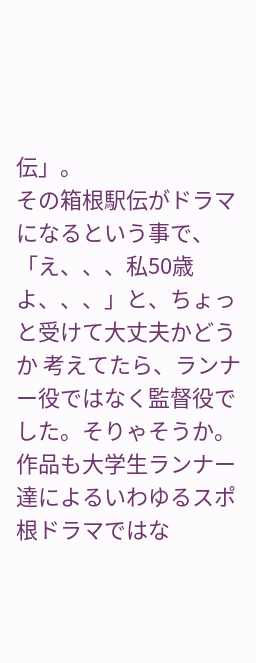伝」。
その箱根駅伝がドラマになるという事で、「え、、、私50歳よ、、、」と、ちょっと受けて大丈夫かどうか 考えてたら、ランナー役ではなく監督役でした。そりゃそうか。
作品も大学生ランナー達によるいわゆるスポ根ドラマではな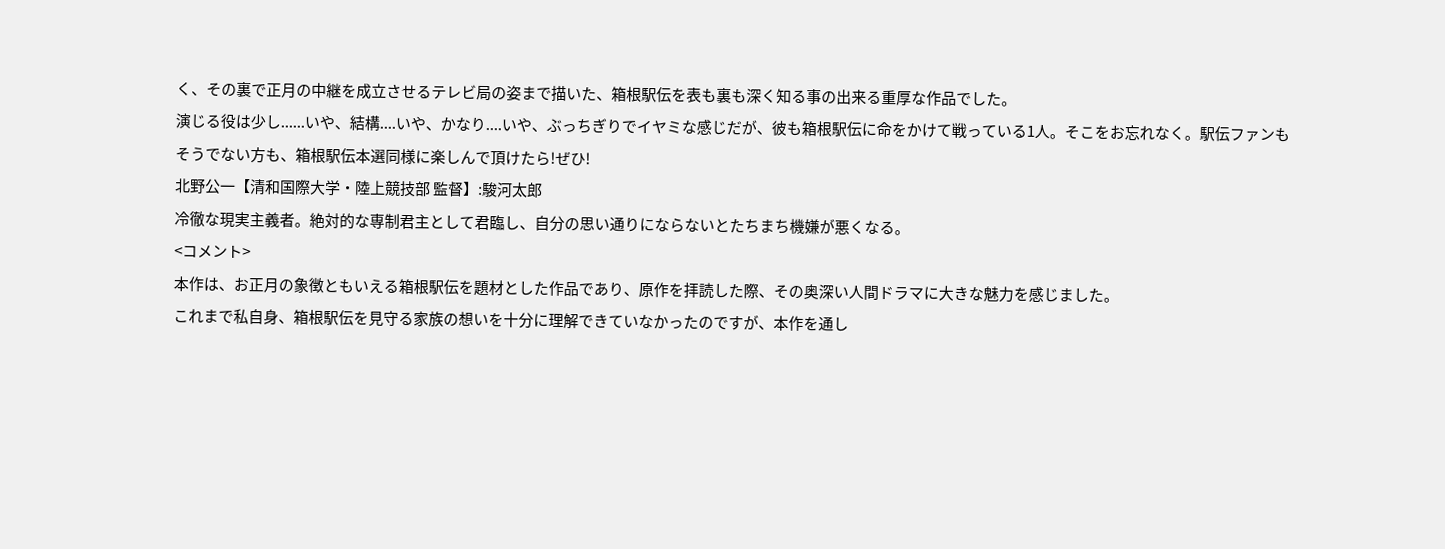く、その裏で正月の中継を成立させるテレビ局の姿まで描いた、箱根駅伝を表も裏も深く知る事の出来る重厚な作品でした。
演じる役は少し......いや、結構....いや、かなり....いや、ぶっちぎりでイヤミな感じだが、彼も箱根駅伝に命をかけて戦っている1人。そこをお忘れなく。駅伝ファンもそうでない方も、箱根駅伝本選同様に楽しんで頂けたら!ぜひ!
北野公一【清和国際大学・陸上競技部 監督】:駿河太郎
冷徹な現実主義者。絶対的な専制君主として君臨し、自分の思い通りにならないとたちまち機嫌が悪くなる。
<コメント>
本作は、お正月の象徴ともいえる箱根駅伝を題材とした作品であり、原作を拝読した際、その奥深い人間ドラマに大きな魅力を感じました。
これまで私自身、箱根駅伝を見守る家族の想いを十分に理解できていなかったのですが、本作を通し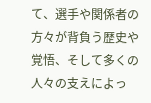て、選手や関係者の方々が背負う歴史や覚悟、そして多くの人々の支えによっ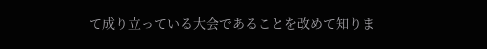て成り立っている大会であることを改めて知りま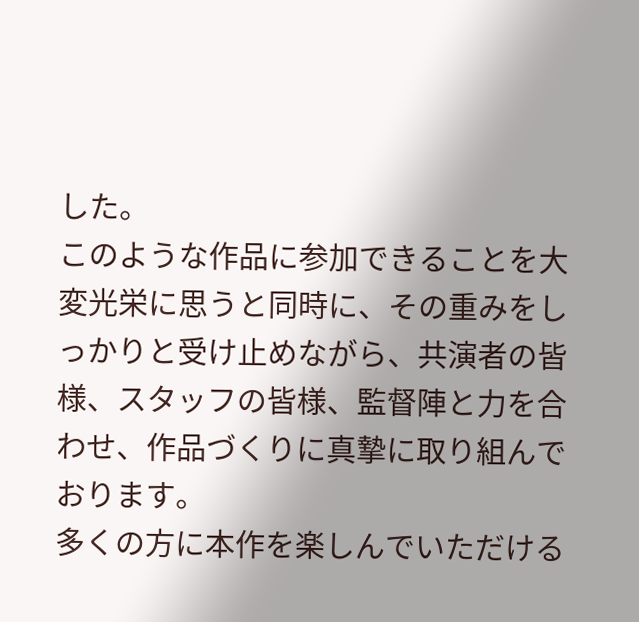した。
このような作品に参加できることを大変光栄に思うと同時に、その重みをしっかりと受け止めながら、共演者の皆様、スタッフの皆様、監督陣と力を合わせ、作品づくりに真摯に取り組んでおります。
多くの方に本作を楽しんでいただける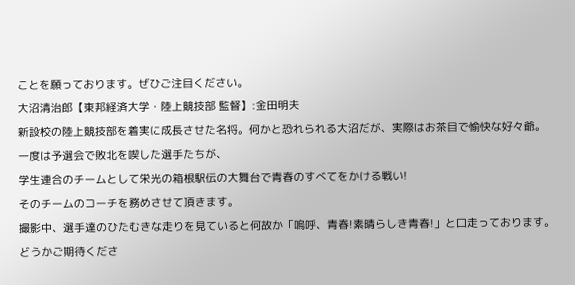ことを願っております。ぜひご注目ください。
大沼清治郎【東邦経済大学・陸上競技部 監督】:金田明夫
新設校の陸上競技部を着実に成長させた名将。何かと恐れられる大沼だが、実際はお茶目で愉快な好々爺。
一度は予選会で敗北を喫した選手たちが、
学生連合のチームとして栄光の箱根駅伝の大舞台で青春のすべてをかける戦い!
そのチームのコーチを務めさせて頂きます。
撮影中、選手達のひたむきな走りを見ていると何故か「嗚呼、青春!素晴らしき青春!」と口走っております。
どうかご期待くださ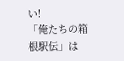い!
「俺たちの箱根駅伝」は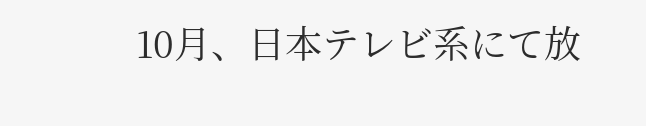10月、日本テレビ系にて放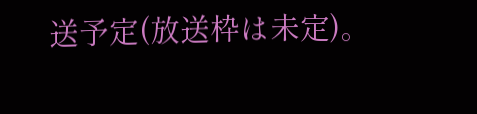送予定(放送枠は未定)。